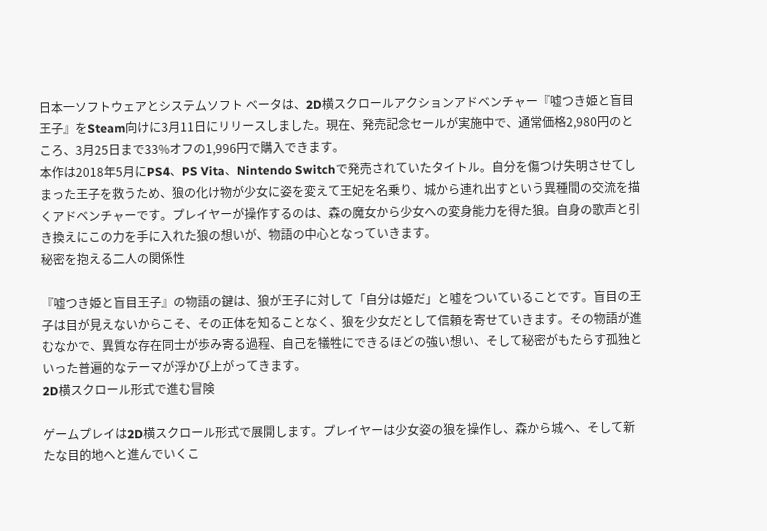日本一ソフトウェアとシステムソフト ベータは、2D横スクロールアクションアドベンチャー『嘘つき姫と盲目王子』をSteam向けに3月11日にリリースしました。現在、発売記念セールが実施中で、通常価格2,980円のところ、3月25日まで33%オフの1,996円で購入できます。
本作は2018年5月にPS4、PS Vita、Nintendo Switchで発売されていたタイトル。自分を傷つけ失明させてしまった王子を救うため、狼の化け物が少女に姿を変えて王妃を名乗り、城から連れ出すという異種間の交流を描くアドベンチャーです。プレイヤーが操作するのは、森の魔女から少女への変身能力を得た狼。自身の歌声と引き換えにこの力を手に入れた狼の想いが、物語の中心となっていきます。
秘密を抱える二人の関係性

『嘘つき姫と盲目王子』の物語の鍵は、狼が王子に対して「自分は姫だ」と嘘をついていることです。盲目の王子は目が見えないからこそ、その正体を知ることなく、狼を少女だとして信頼を寄せていきます。その物語が進むなかで、異質な存在同士が歩み寄る過程、自己を犠牲にできるほどの強い想い、そして秘密がもたらす孤独といった普遍的なテーマが浮かび上がってきます。
2D横スクロール形式で進む冒険

ゲームプレイは2D横スクロール形式で展開します。プレイヤーは少女姿の狼を操作し、森から城へ、そして新たな目的地へと進んでいくこ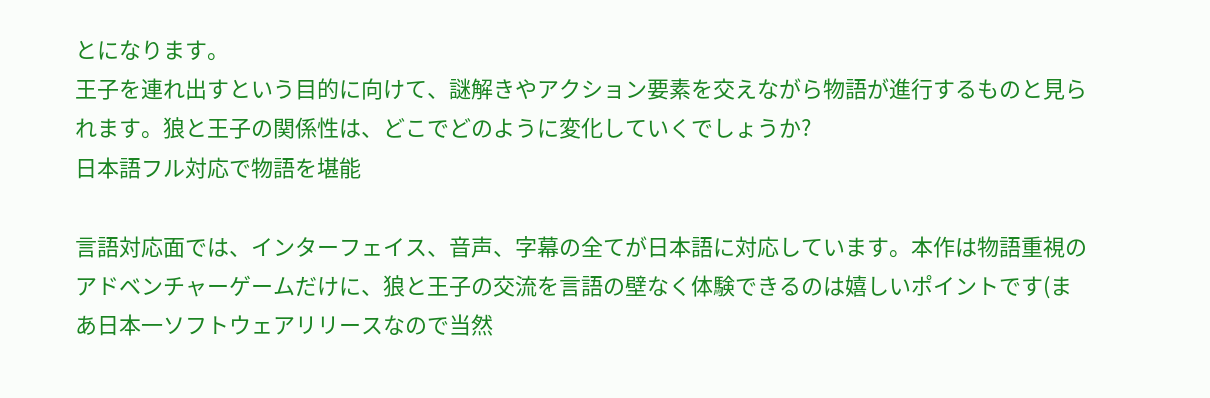とになります。
王子を連れ出すという目的に向けて、謎解きやアクション要素を交えながら物語が進行するものと見られます。狼と王子の関係性は、どこでどのように変化していくでしょうか?
日本語フル対応で物語を堪能

言語対応面では、インターフェイス、音声、字幕の全てが日本語に対応しています。本作は物語重視のアドベンチャーゲームだけに、狼と王子の交流を言語の壁なく体験できるのは嬉しいポイントです(まあ日本一ソフトウェアリリースなので当然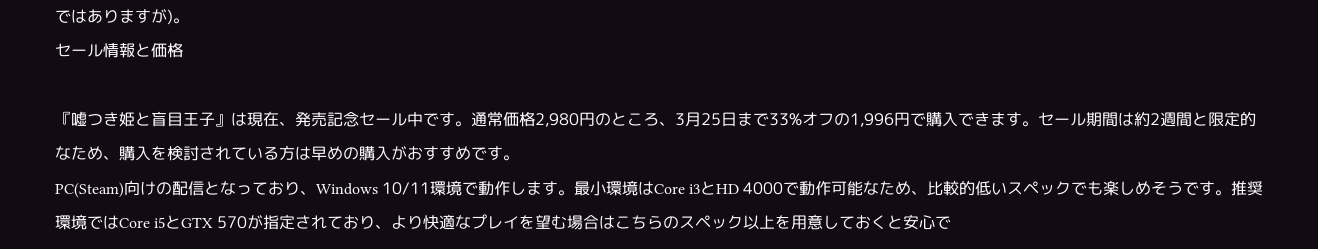ではありますが)。
セール情報と価格

『嘘つき姫と盲目王子』は現在、発売記念セール中です。通常価格2,980円のところ、3月25日まで33%オフの1,996円で購入できます。セール期間は約2週間と限定的なため、購入を検討されている方は早めの購入がおすすめです。
PC(Steam)向けの配信となっており、Windows 10/11環境で動作します。最小環境はCore i3とHD 4000で動作可能なため、比較的低いスペックでも楽しめそうです。推奨環境ではCore i5とGTX 570が指定されており、より快適なプレイを望む場合はこちらのスペック以上を用意しておくと安心で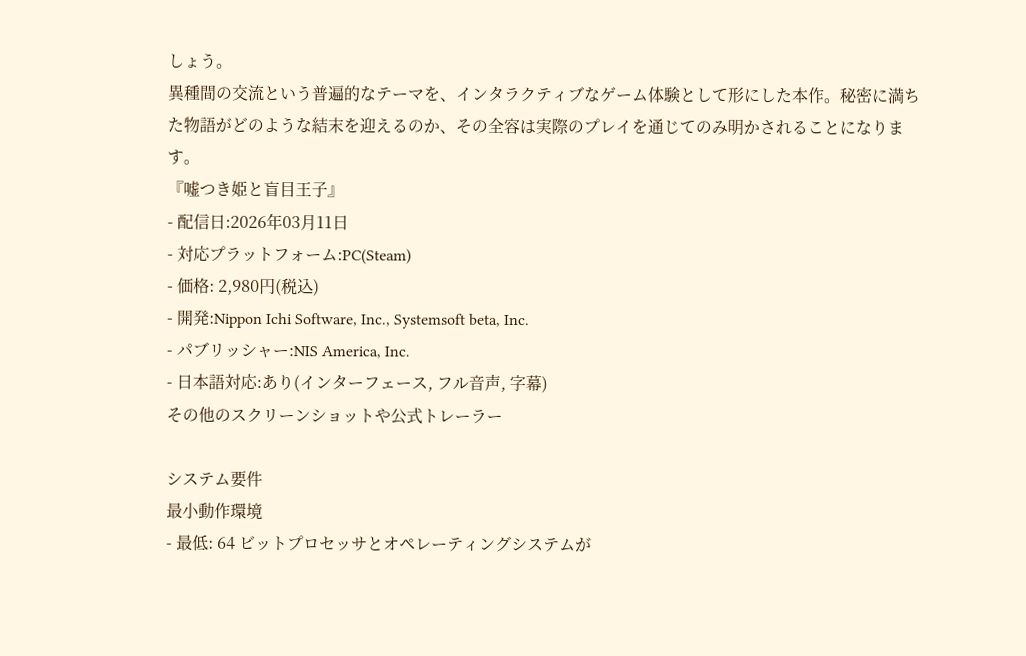しょう。
異種間の交流という普遍的なテーマを、インタラクティブなゲーム体験として形にした本作。秘密に満ちた物語がどのような結末を迎えるのか、その全容は実際のプレイを通じてのみ明かされることになります。
『嘘つき姫と盲目王子』
- 配信日:2026年03月11日
- 対応プラットフォーム:PC(Steam)
- 価格: 2,980円(税込)
- 開発:Nippon Ichi Software, Inc., Systemsoft beta, Inc.
- パブリッシャー:NIS America, Inc.
- 日本語対応:あり(インターフェース, フル音声, 字幕)
その他のスクリーンショットや公式トレーラー

システム要件
最小動作環境
- 最低: 64 ビットプロセッサとオペレーティングシステムが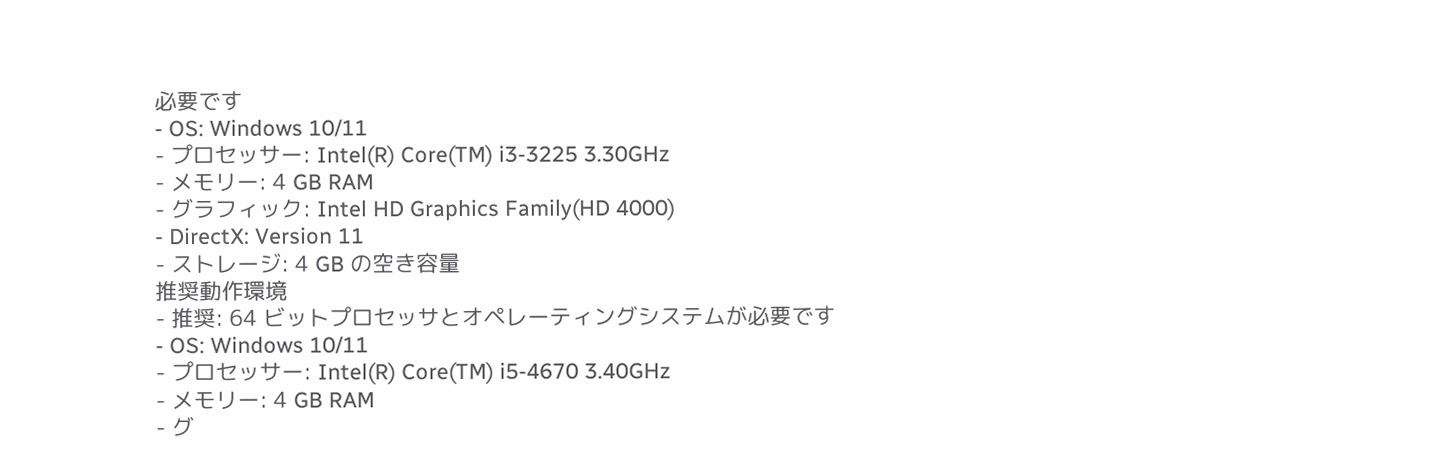必要です
- OS: Windows 10/11
- プロセッサー: Intel(R) Core(TM) i3-3225 3.30GHz
- メモリー: 4 GB RAM
- グラフィック: Intel HD Graphics Family(HD 4000)
- DirectX: Version 11
- ストレージ: 4 GB の空き容量
推奨動作環境
- 推奨: 64 ビットプロセッサとオペレーティングシステムが必要です
- OS: Windows 10/11
- プロセッサー: Intel(R) Core(TM) i5-4670 3.40GHz
- メモリー: 4 GB RAM
- グ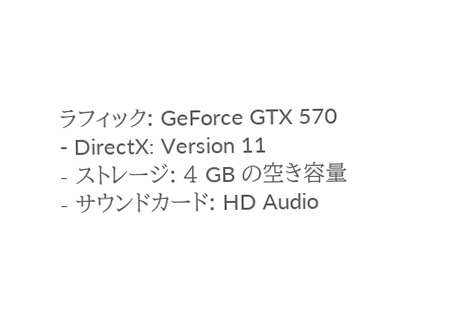ラフィック: GeForce GTX 570
- DirectX: Version 11
- ストレージ: 4 GB の空き容量
- サウンドカード: HD Audio